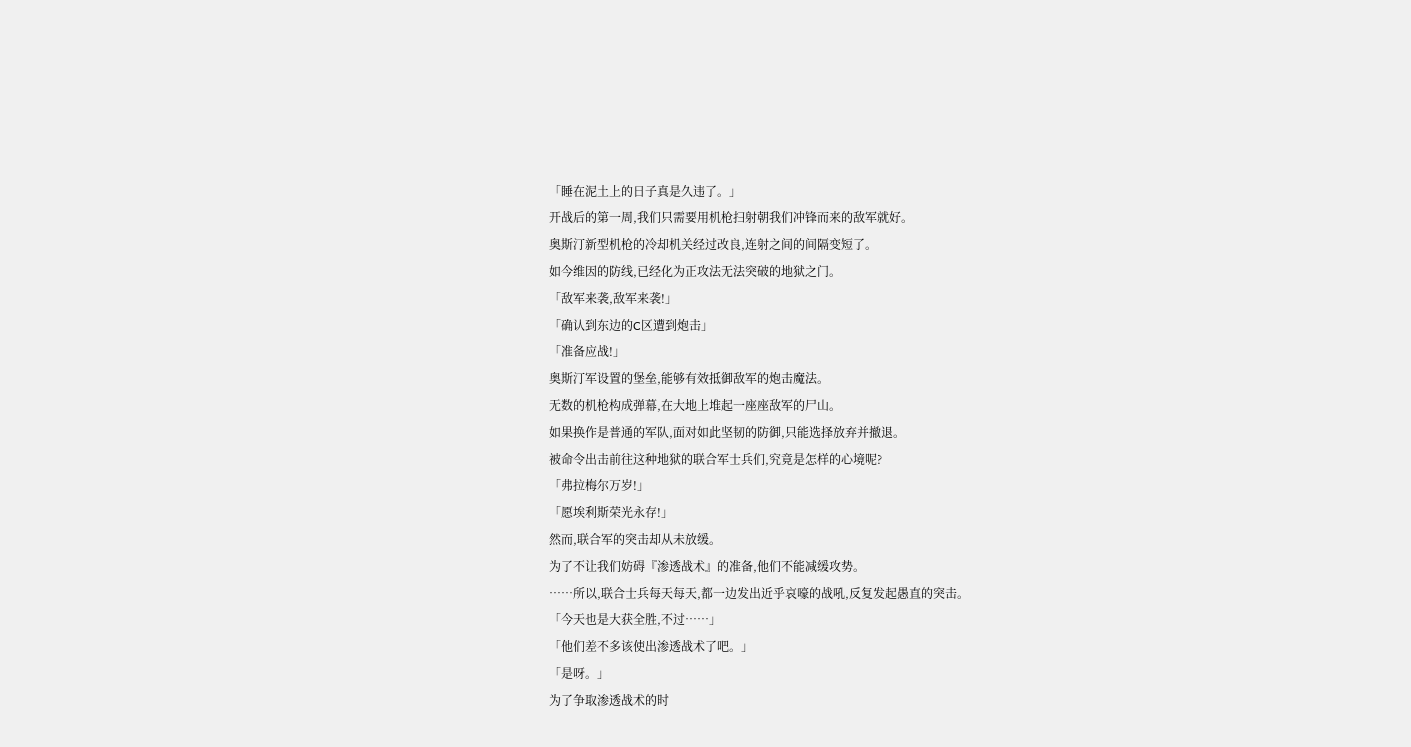「睡在泥土上的日子真是久违了。」
开战后的第一周,我们只需要用机枪扫射朝我们冲锋而来的敌军就好。
奥斯汀新型机枪的冷却机关经过改良,连射之间的间隔变短了。
如今维因的防线,已经化为正攻法无法突破的地狱之门。
「敌军来袭,敌军来袭!」
「确认到东边的C区遭到炮击」
「准备应战!」
奥斯汀军设置的堡垒,能够有效抵御敌军的炮击魔法。
无数的机枪构成弹幕,在大地上堆起一座座敌军的尸山。
如果换作是普通的军队,面对如此坚韧的防御,只能选择放弃并撤退。
被命令出击前往这种地狱的联合军士兵们,究竟是怎样的心境呢?
「弗拉梅尔万岁!」
「愿埃利斯荣光永存!」
然而,联合军的突击却从未放缓。
为了不让我们妨碍『渗透战术』的准备,他们不能减缓攻势。
……所以,联合士兵每天每天,都一边发出近乎哀嚎的战吼,反复发起愚直的突击。
「今天也是大获全胜,不过……」
「他们差不多该使出渗透战术了吧。」
「是呀。」
为了争取渗透战术的时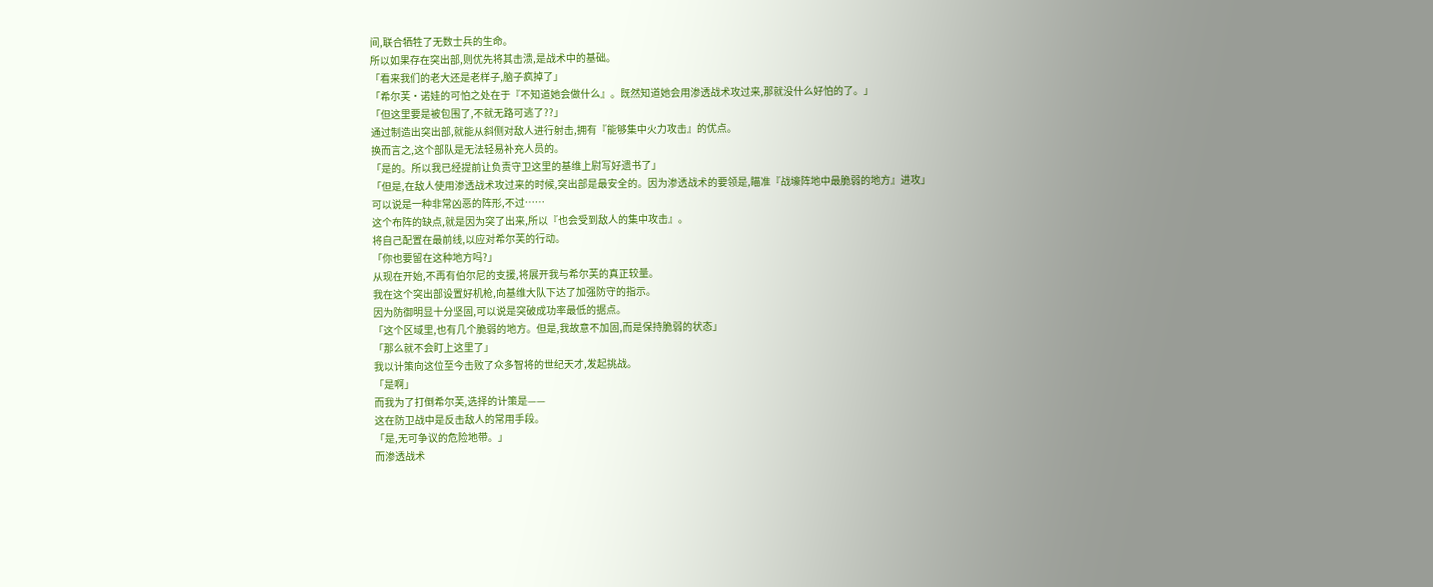间,联合牺牲了无数士兵的生命。
所以如果存在突出部,则优先将其击溃,是战术中的基础。
「看来我们的老大还是老样子,脑子疯掉了」
「希尔芙・诺娃的可怕之处在于『不知道她会做什么』。既然知道她会用渗透战术攻过来,那就没什么好怕的了。」
「但这里要是被包围了,不就无路可逃了??」
通过制造出突出部,就能从斜侧对敌人进行射击,拥有『能够集中火力攻击』的优点。
换而言之,这个部队是无法轻易补充人员的。
「是的。所以我已经提前让负责守卫这里的基维上尉写好遗书了」
「但是,在敌人使用渗透战术攻过来的时候,突出部是最安全的。因为渗透战术的要领是,瞄准『战壕阵地中最脆弱的地方』进攻」
可以说是一种非常凶恶的阵形,不过……
这个布阵的缺点,就是因为突了出来,所以『也会受到敌人的集中攻击』。
将自己配置在最前线,以应对希尔芙的行动。
「你也要留在这种地方吗?」
从现在开始,不再有伯尔尼的支援,将展开我与希尔芙的真正较量。
我在这个突出部设置好机枪,向基维大队下达了加强防守的指示。
因为防御明显十分坚固,可以说是突破成功率最低的据点。
「这个区域里,也有几个脆弱的地方。但是,我故意不加固,而是保持脆弱的状态」
「那么就不会盯上这里了」
我以计策向这位至今击败了众多智将的世纪天才,发起挑战。
「是啊」
而我为了打倒希尔芙,选择的计策是——
这在防卫战中是反击敌人的常用手段。
「是,无可争议的危险地带。」
而渗透战术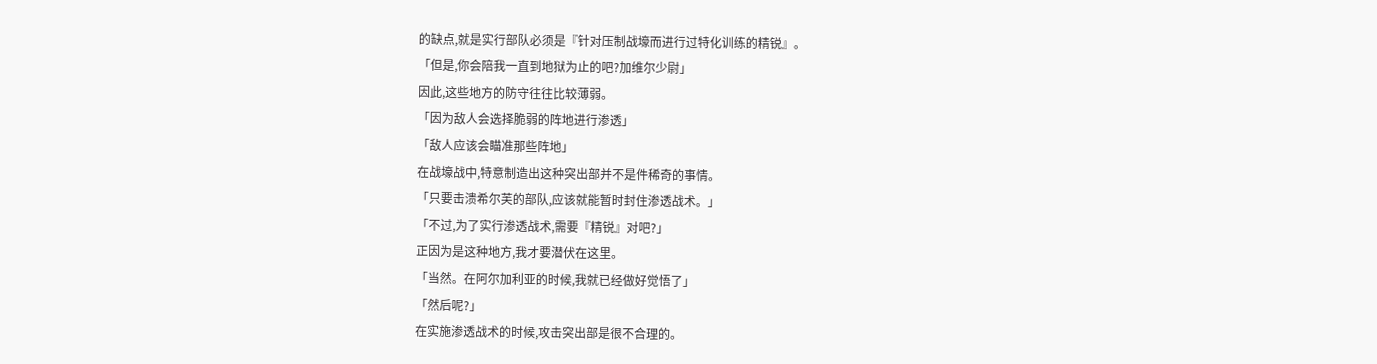的缺点,就是实行部队必须是『针对压制战壕而进行过特化训练的精锐』。
「但是,你会陪我一直到地狱为止的吧?加维尔少尉」
因此,这些地方的防守往往比较薄弱。
「因为敌人会选择脆弱的阵地进行渗透」
「敌人应该会瞄准那些阵地」
在战壕战中,特意制造出这种突出部并不是件稀奇的事情。
「只要击溃希尔芙的部队,应该就能暂时封住渗透战术。」
「不过,为了实行渗透战术,需要『精锐』对吧?」
正因为是这种地方,我才要潜伏在这里。
「当然。在阿尔加利亚的时候,我就已经做好觉悟了」
「然后呢?」
在实施渗透战术的时候,攻击突出部是很不合理的。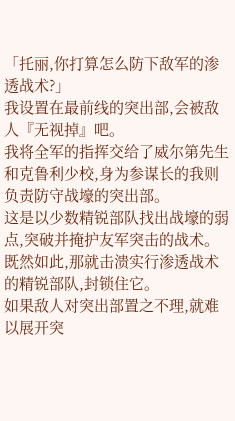「托丽,你打算怎么防下敌军的渗透战术?」
我设置在最前线的突出部,会被敌人『无视掉』吧。
我将全军的指挥交给了威尔第先生和克鲁利少校,身为参谋长的我则负责防守战壕的突出部。
这是以少数精锐部队找出战壕的弱点,突破并掩护友军突击的战术。
既然如此,那就击溃实行渗透战术的精锐部队,封锁住它。
如果敌人对突出部置之不理,就难以展开突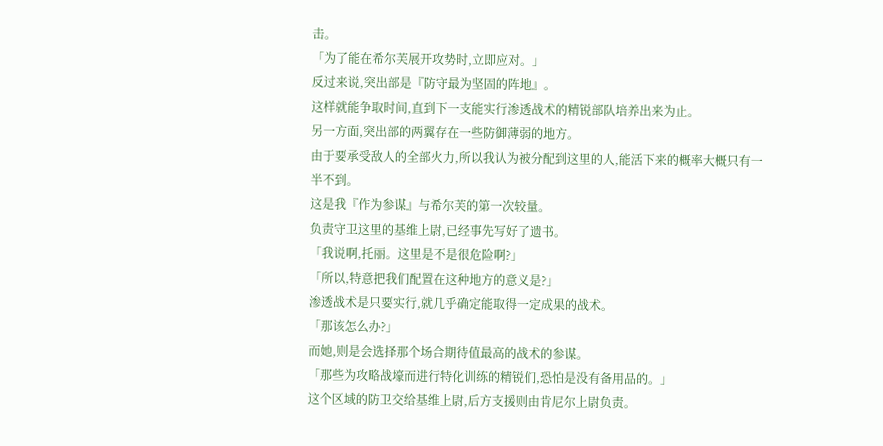击。
「为了能在希尔芙展开攻势时,立即应对。」
反过来说,突出部是『防守最为坚固的阵地』。
这样就能争取时间,直到下一支能实行渗透战术的精锐部队培养出来为止。
另一方面,突出部的两翼存在一些防御薄弱的地方。
由于要承受敌人的全部火力,所以我认为被分配到这里的人,能活下来的概率大概只有一半不到。
这是我『作为参谋』与希尔芙的第一次较量。
负责守卫这里的基维上尉,已经事先写好了遗书。
「我说啊,托丽。这里是不是很危险啊?」
「所以,特意把我们配置在这种地方的意义是?」
渗透战术是只要实行,就几乎确定能取得一定成果的战术。
「那该怎么办?」
而她,则是会选择那个场合期待值最高的战术的参谋。
「那些为攻略战壕而进行特化训练的精锐们,恐怕是没有备用品的。」
这个区域的防卫交给基维上尉,后方支援则由肯尼尔上尉负责。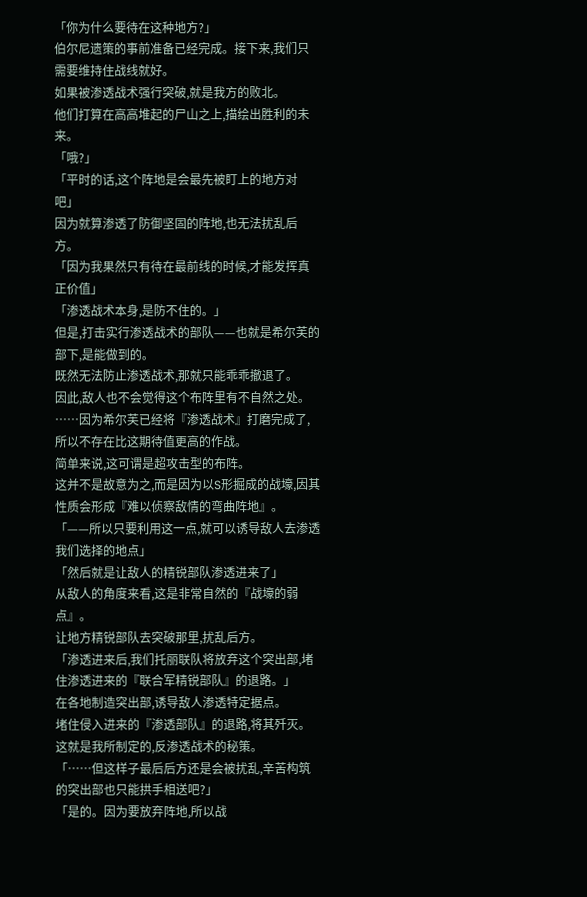「你为什么要待在这种地方?」
伯尔尼遗策的事前准备已经完成。接下来,我们只需要维持住战线就好。
如果被渗透战术强行突破,就是我方的败北。
他们打算在高高堆起的尸山之上,描绘出胜利的未来。
「哦?」
「平时的话,这个阵地是会最先被盯上的地方对吧」
因为就算渗透了防御坚固的阵地,也无法扰乱后方。
「因为我果然只有待在最前线的时候,才能发挥真正价值」
「渗透战术本身,是防不住的。」
但是,打击实行渗透战术的部队——也就是希尔芙的部下,是能做到的。
既然无法防止渗透战术,那就只能乖乖撤退了。
因此,敌人也不会觉得这个布阵里有不自然之处。
……因为希尔芙已经将『渗透战术』打磨完成了,所以不存在比这期待值更高的作战。
简单来说,这可谓是超攻击型的布阵。
这并不是故意为之,而是因为以S形掘成的战壕,因其性质会形成『难以侦察敌情的弯曲阵地』。
「——所以只要利用这一点,就可以诱导敌人去渗透我们选择的地点」
「然后就是让敌人的精锐部队渗透进来了」
从敌人的角度来看,这是非常自然的『战壕的弱点』。
让地方精锐部队去突破那里,扰乱后方。
「渗透进来后,我们托丽联队将放弃这个突出部,堵住渗透进来的『联合军精锐部队』的退路。」
在各地制造突出部,诱导敌人渗透特定据点。
堵住侵入进来的『渗透部队』的退路,将其歼灭。
这就是我所制定的,反渗透战术的秘策。
「……但这样子最后后方还是会被扰乱,辛苦构筑的突出部也只能拱手相送吧?」
「是的。因为要放弃阵地,所以战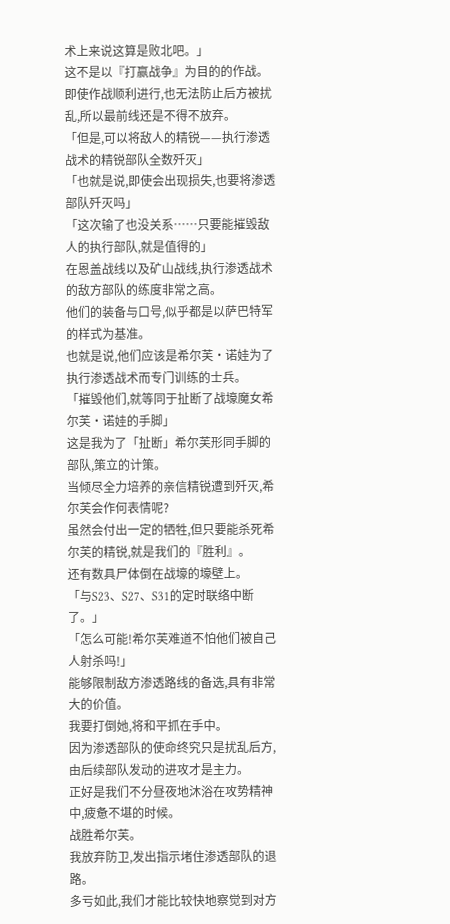术上来说这算是败北吧。」
这不是以『打赢战争』为目的的作战。
即使作战顺利进行,也无法防止后方被扰乱,所以最前线还是不得不放弃。
「但是,可以将敌人的精锐——执行渗透战术的精锐部队全数歼灭」
「也就是说,即使会出现损失,也要将渗透部队歼灭吗」
「这次输了也没关系……只要能摧毁敌人的执行部队,就是值得的」
在恩盖战线以及矿山战线,执行渗透战术的敌方部队的练度非常之高。
他们的装备与口号,似乎都是以萨巴特军的样式为基准。
也就是说,他们应该是希尔芙・诺娃为了执行渗透战术而专门训练的士兵。
「摧毁他们,就等同于扯断了战壕魔女希尔芙·诺娃的手脚」
这是我为了「扯断」希尔芙形同手脚的部队,策立的计策。
当倾尽全力培养的亲信精锐遭到歼灭,希尔芙会作何表情呢?
虽然会付出一定的牺牲,但只要能杀死希尔芙的精锐,就是我们的『胜利』。
还有数具尸体倒在战壕的壕壁上。
「与S23、S27、S31的定时联络中断了。」
「怎么可能!希尔芙难道不怕他们被自己人射杀吗!」
能够限制敌方渗透路线的备选,具有非常大的价值。
我要打倒她,将和平抓在手中。
因为渗透部队的使命终究只是扰乱后方,由后续部队发动的进攻才是主力。
正好是我们不分昼夜地沐浴在攻势精神中,疲惫不堪的时候。
战胜希尔芙。
我放弃防卫,发出指示堵住渗透部队的退路。
多亏如此,我们才能比较快地察觉到对方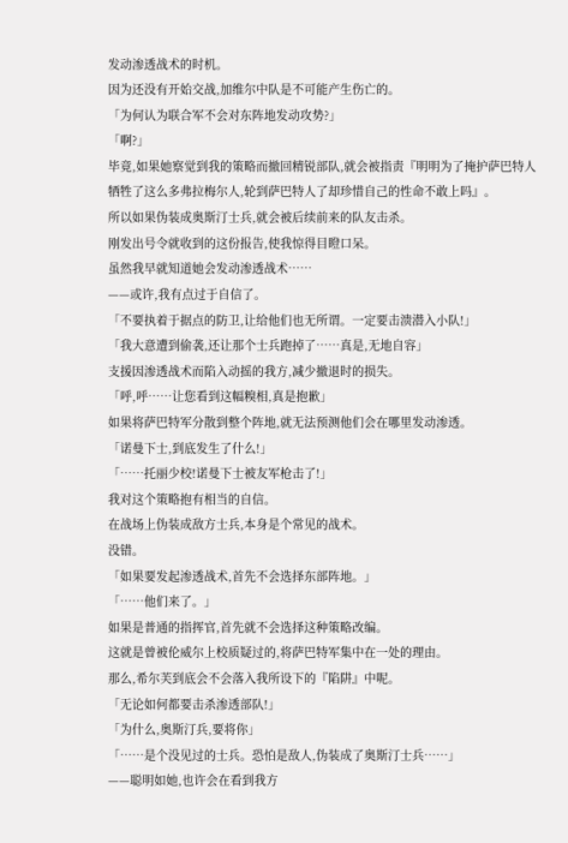发动渗透战术的时机。
因为还没有开始交战,加维尔中队是不可能产生伤亡的。
「为何认为联合军不会对东阵地发动攻势?」
「啊?」
毕竟,如果她察觉到我的策略而撤回精锐部队,就会被指责『明明为了掩护萨巴特人牺牲了这么多弗拉梅尔人,轮到萨巴特人了却珍惜自己的性命不敢上吗』。
所以如果伪装成奥斯汀士兵,就会被后续前来的队友击杀。
刚发出号令就收到的这份报告,使我惊得目瞪口呆。
虽然我早就知道她会发动渗透战术……
——或许,我有点过于自信了。
「不要执着于据点的防卫,让给他们也无所谓。一定要击溃潜入小队!」
「我大意遭到偷袭,还让那个士兵跑掉了……真是,无地自容」
支援因渗透战术而陷入动摇的我方,减少撤退时的损失。
「呼,呼……让您看到这幅糗相,真是抱歉」
如果将萨巴特军分散到整个阵地,就无法预测他们会在哪里发动渗透。
「诺曼下士,到底发生了什么!」
「……托丽少校!诺曼下士被友军枪击了!」
我对这个策略抱有相当的自信。
在战场上伪装成敌方士兵,本身是个常见的战术。
没错。
「如果要发起渗透战术,首先不会选择东部阵地。」
「……他们来了。」
如果是普通的指挥官,首先就不会选择这种策略改编。
这就是曾被伦威尔上校质疑过的,将萨巴特军集中在一处的理由。
那么,希尔芙到底会不会落入我所设下的『陷阱』中呢。
「无论如何都要击杀渗透部队!」
「为什么,奥斯汀兵,要将你」
「……是个没见过的士兵。恐怕是敌人,伪装成了奥斯汀士兵……」
——聪明如她,也许会在看到我方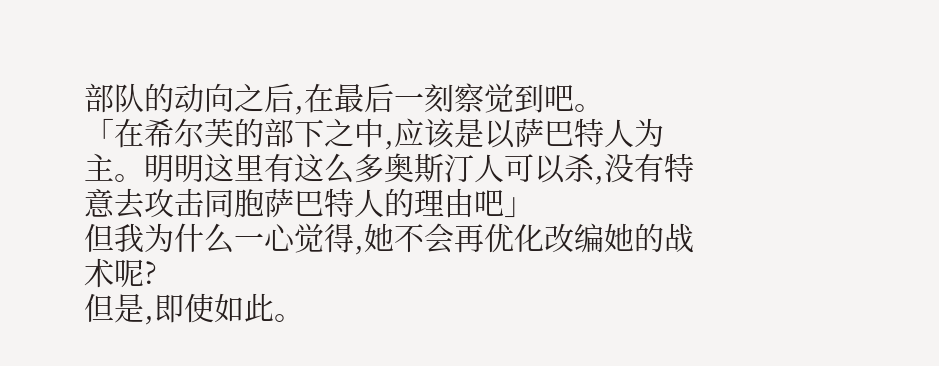部队的动向之后,在最后一刻察觉到吧。
「在希尔芙的部下之中,应该是以萨巴特人为主。明明这里有这么多奥斯汀人可以杀,没有特意去攻击同胞萨巴特人的理由吧」
但我为什么一心觉得,她不会再优化改编她的战术呢?
但是,即使如此。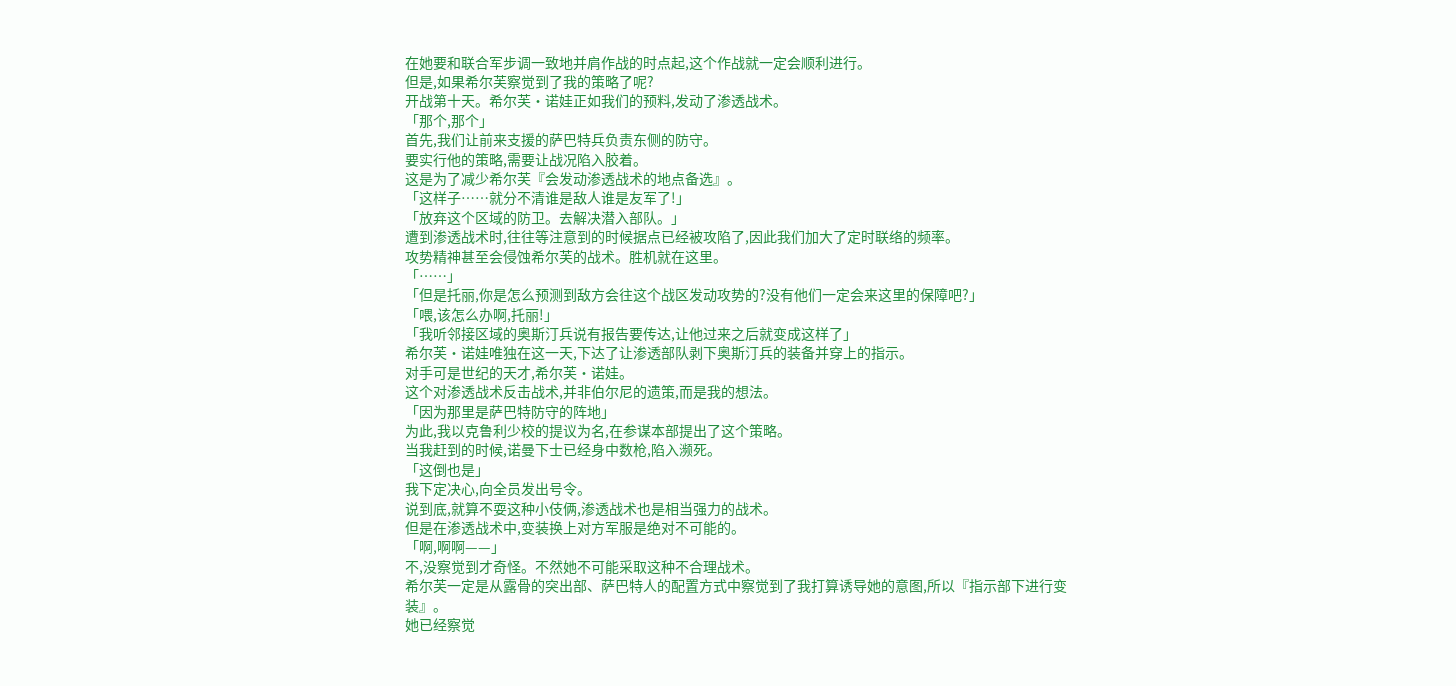在她要和联合军步调一致地并肩作战的时点起,这个作战就一定会顺利进行。
但是,如果希尔芙察觉到了我的策略了呢?
开战第十天。希尔芙・诺娃正如我们的预料,发动了渗透战术。
「那个,那个」
首先,我们让前来支援的萨巴特兵负责东侧的防守。
要实行他的策略,需要让战况陷入胶着。
这是为了减少希尔芙『会发动渗透战术的地点备选』。
「这样子……就分不清谁是敌人谁是友军了!」
「放弃这个区域的防卫。去解决潜入部队。」
遭到渗透战术时,往往等注意到的时候据点已经被攻陷了,因此我们加大了定时联络的频率。
攻势精神甚至会侵蚀希尔芙的战术。胜机就在这里。
「……」
「但是托丽,你是怎么预测到敌方会往这个战区发动攻势的?没有他们一定会来这里的保障吧?」
「喂,该怎么办啊,托丽!」
「我听邻接区域的奥斯汀兵说有报告要传达,让他过来之后就变成这样了」
希尔芙・诺娃唯独在这一天,下达了让渗透部队剥下奥斯汀兵的装备并穿上的指示。
对手可是世纪的天才,希尔芙・诺娃。
这个对渗透战术反击战术,并非伯尔尼的遗策,而是我的想法。
「因为那里是萨巴特防守的阵地」
为此,我以克鲁利少校的提议为名,在参谋本部提出了这个策略。
当我赶到的时候,诺曼下士已经身中数枪,陷入濒死。
「这倒也是」
我下定决心,向全员发出号令。
说到底,就算不耍这种小伎俩,渗透战术也是相当强力的战术。
但是在渗透战术中,变装换上对方军服是绝对不可能的。
「啊,啊啊——」
不,没察觉到才奇怪。不然她不可能采取这种不合理战术。
希尔芙一定是从露骨的突出部、萨巴特人的配置方式中察觉到了我打算诱导她的意图,所以『指示部下进行变装』。
她已经察觉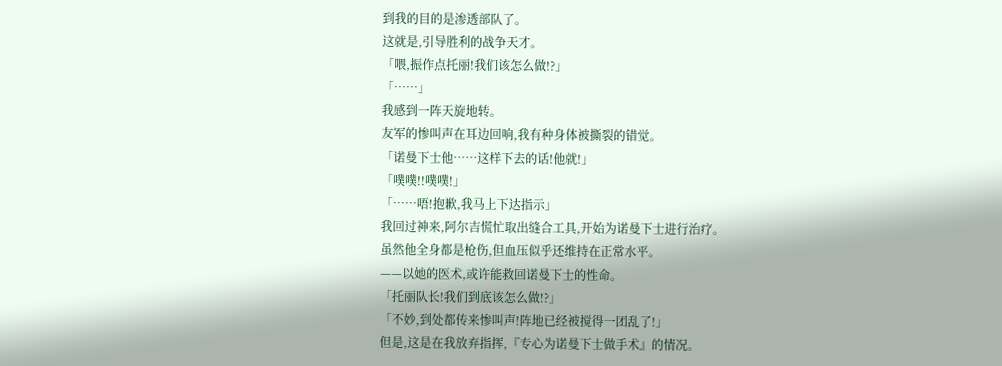到我的目的是渗透部队了。
这就是,引导胜利的战争天才。
「喂,振作点托丽!我们该怎么做!?」
「……」
我感到一阵天旋地转。
友军的惨叫声在耳边回响,我有种身体被撕裂的错觉。
「诺曼下士他……这样下去的话!他就!」
「噗噗!!噗噗!」
「……唔!抱歉,我马上下达指示」
我回过神来,阿尔吉慌忙取出缝合工具,开始为诺曼下士进行治疗。
虽然他全身都是枪伤,但血压似乎还维持在正常水平。
——以她的医术,或许能救回诺曼下士的性命。
「托丽队长!我们到底该怎么做!?」
「不妙,到处都传来惨叫声!阵地已经被搅得一团乱了!」
但是,这是在我放弃指挥,『专心为诺曼下士做手术』的情况。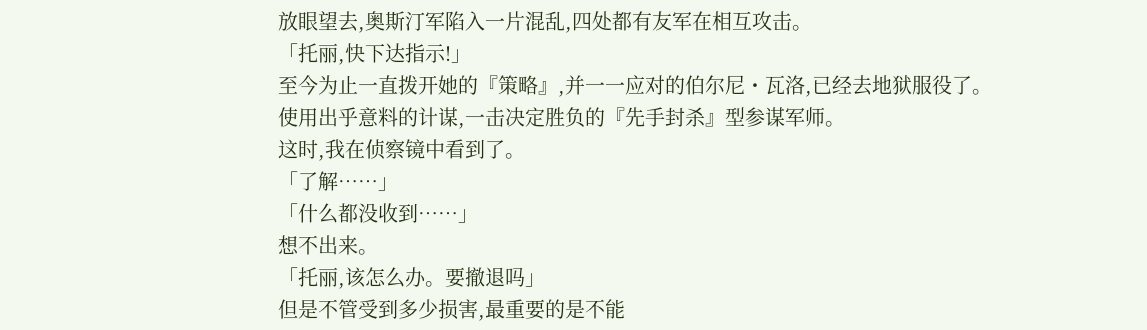放眼望去,奥斯汀军陷入一片混乱,四处都有友军在相互攻击。
「托丽,快下达指示!」
至今为止一直拨开她的『策略』,并一一应对的伯尔尼・瓦洛,已经去地狱服役了。
使用出乎意料的计谋,一击决定胜负的『先手封杀』型参谋军师。
这时,我在侦察镜中看到了。
「了解……」
「什么都没收到……」
想不出来。
「托丽,该怎么办。要撤退吗」
但是不管受到多少损害,最重要的是不能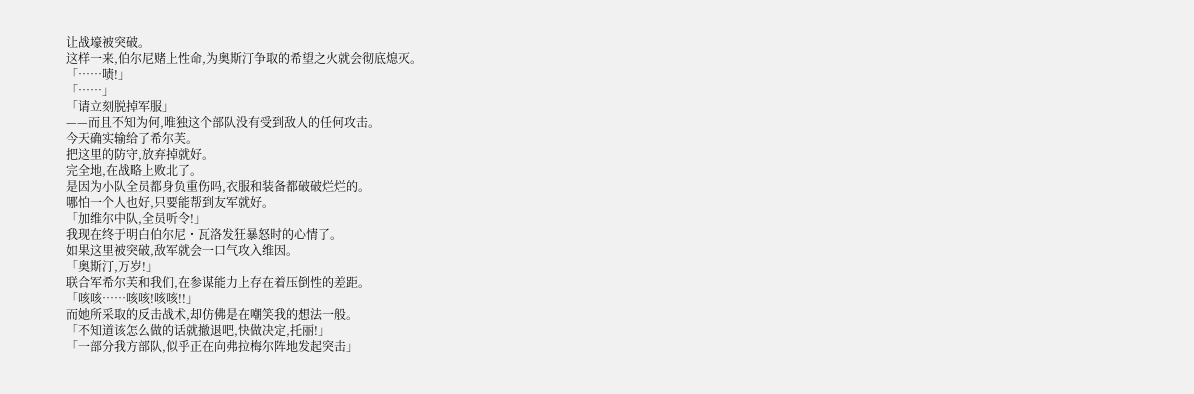让战壕被突破。
这样一来,伯尔尼赌上性命,为奥斯汀争取的希望之火就会彻底熄灭。
「……啧!」
「……」
「请立刻脱掉军服」
——而且不知为何,唯独这个部队没有受到敌人的任何攻击。
今天确实输给了希尔芙。
把这里的防守,放弃掉就好。
完全地,在战略上败北了。
是因为小队全员都身负重伤吗,衣服和装备都破破烂烂的。
哪怕一个人也好,只要能帮到友军就好。
「加维尔中队,全员听令!」
我现在终于明白伯尔尼・瓦洛发狂暴怒时的心情了。
如果这里被突破,敌军就会一口气攻入维因。
「奥斯汀,万岁!」
联合军希尔芙和我们,在参谋能力上存在着压倒性的差距。
「咳咳……咳咳!咳咳!!」
而她所采取的反击战术,却仿佛是在嘲笑我的想法一般。
「不知道该怎么做的话就撤退吧,快做决定,托丽!」
「一部分我方部队,似乎正在向弗拉梅尔阵地发起突击」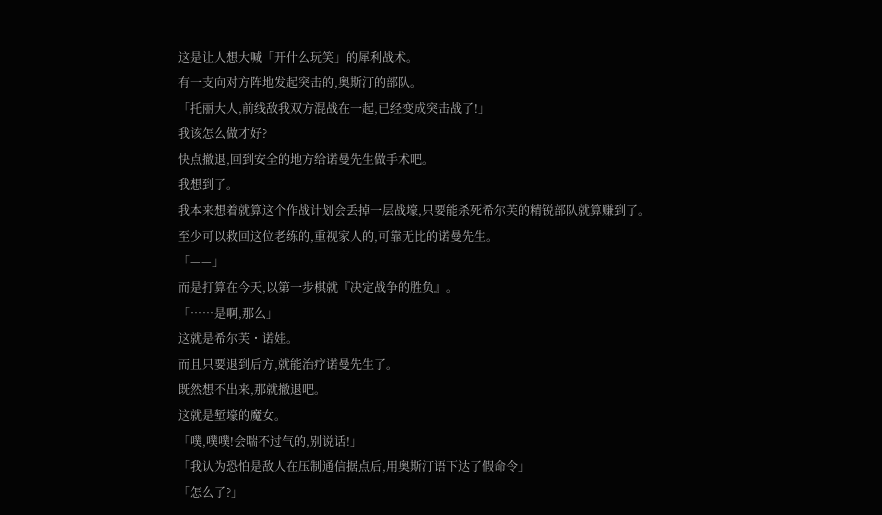这是让人想大喊「开什么玩笑」的犀利战术。
有一支向对方阵地发起突击的,奥斯汀的部队。
「托丽大人,前线敌我双方混战在一起,已经变成突击战了!」
我该怎么做才好?
快点撤退,回到安全的地方给诺曼先生做手术吧。
我想到了。
我本来想着就算这个作战计划会丢掉一层战壕,只要能杀死希尔芙的精锐部队就算赚到了。
至少可以救回这位老练的,重视家人的,可靠无比的诺曼先生。
「——」
而是打算在今天,以第一步棋就『决定战争的胜负』。
「……是啊,那么」
这就是希尔芙・诺娃。
而且只要退到后方,就能治疗诺曼先生了。
既然想不出来,那就撤退吧。
这就是堑壕的魔女。
「噗,噗噗!会喘不过气的,别说话!」
「我认为恐怕是敌人在压制通信据点后,用奥斯汀语下达了假命令」
「怎么了?」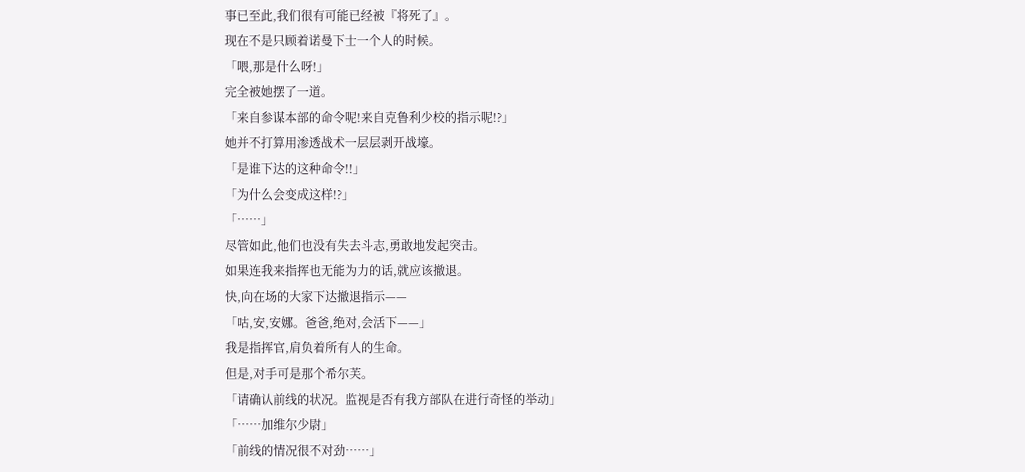事已至此,我们很有可能已经被『将死了』。
现在不是只顾着诺曼下士一个人的时候。
「喂,那是什么呀!」
完全被她摆了一道。
「来自参谋本部的命令呢!来自克鲁利少校的指示呢!?」
她并不打算用渗透战术一层层剥开战壕。
「是谁下达的这种命令!!」
「为什么会变成这样!?」
「……」
尽管如此,他们也没有失去斗志,勇敢地发起突击。
如果连我来指挥也无能为力的话,就应该撤退。
快,向在场的大家下达撤退指示——
「咕,安,安娜。爸爸,绝对,会活下——」
我是指挥官,肩负着所有人的生命。
但是,对手可是那个希尔芙。
「请确认前线的状况。监视是否有我方部队在进行奇怪的举动」
「……加维尔少尉」
「前线的情况很不对劲……」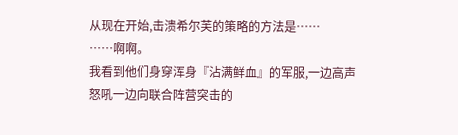从现在开始,击溃希尔芙的策略的方法是……
……啊啊。
我看到他们身穿浑身『沾满鲜血』的军服,一边高声怒吼一边向联合阵营突击的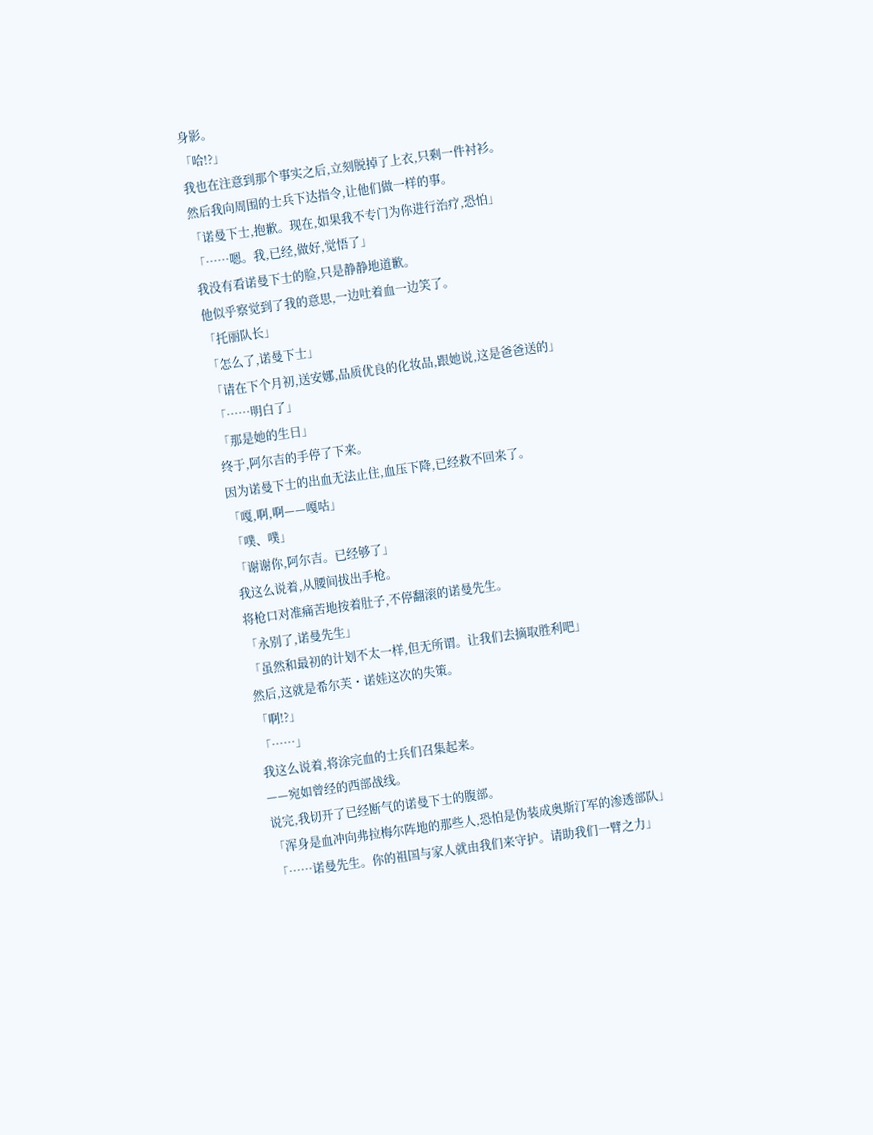身影。
「哈!?」
我也在注意到那个事实之后,立刻脱掉了上衣,只剩一件衬衫。
然后我向周围的士兵下达指令,让他们做一样的事。
「诺曼下士,抱歉。现在,如果我不专门为你进行治疗,恐怕」
「……嗯。我,已经,做好,觉悟了」
我没有看诺曼下士的脸,只是静静地道歉。
他似乎察觉到了我的意思,一边吐着血一边笑了。
「托丽队长」
「怎么了,诺曼下士」
「请在下个月初,送安娜,品质优良的化妆品,跟她说,这是爸爸送的」
「……明白了」
「那是她的生日」
终于,阿尔吉的手停了下来。
因为诺曼下士的出血无法止住,血压下降,已经救不回来了。
「嘎,啊,啊——嘎咕」
「噗、噗」
「谢谢你,阿尔吉。已经够了」
我这么说着,从腰间拔出手枪。
将枪口对准痛苦地按着肚子,不停翻滚的诺曼先生。
「永别了,诺曼先生」
「虽然和最初的计划不太一样,但无所谓。让我们去摘取胜利吧」
然后,这就是希尔芙・诺娃这次的失策。
「啊!?」
「……」
我这么说着,将涂完血的士兵们召集起来。
——宛如曾经的西部战线。
说完,我切开了已经断气的诺曼下士的腹部。
「浑身是血冲向弗拉梅尔阵地的那些人,恐怕是伪装成奥斯汀军的渗透部队」
「……诺曼先生。你的祖国与家人就由我们来守护。请助我们一臂之力」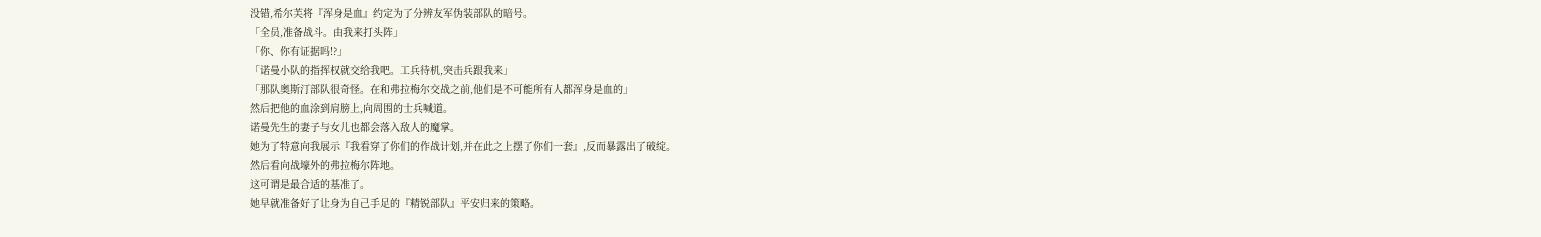没错,希尔芙将『浑身是血』约定为了分辨友军伪装部队的暗号。
「全员,准备战斗。由我来打头阵」
「你、你有证据吗!?」
「诺曼小队的指挥权就交给我吧。工兵待机,突击兵跟我来」
「那队奥斯汀部队很奇怪。在和弗拉梅尔交战之前,他们是不可能所有人都浑身是血的」
然后把他的血涂到肩膀上,向周围的士兵喊道。
诺曼先生的妻子与女儿也都会落入敌人的魔掌。
她为了特意向我展示『我看穿了你们的作战计划,并在此之上摆了你们一套』,反而暴露出了破绽。
然后看向战壕外的弗拉梅尔阵地。
这可谓是最合适的基准了。
她早就准备好了让身为自己手足的『精锐部队』平安归来的策略。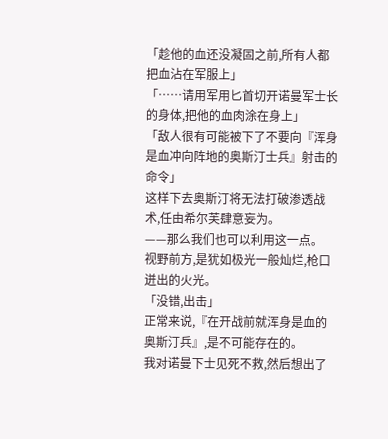「趁他的血还没凝固之前,所有人都把血沾在军服上」
「……请用军用匕首切开诺曼军士长的身体,把他的血肉涂在身上」
「敌人很有可能被下了不要向『浑身是血冲向阵地的奥斯汀士兵』射击的命令」
这样下去奥斯汀将无法打破渗透战术,任由希尔芙肆意妄为。
——那么我们也可以利用这一点。
视野前方,是犹如极光一般灿烂,枪口迸出的火光。
「没错,出击」
正常来说,『在开战前就浑身是血的奥斯汀兵』,是不可能存在的。
我对诺曼下士见死不救,然后想出了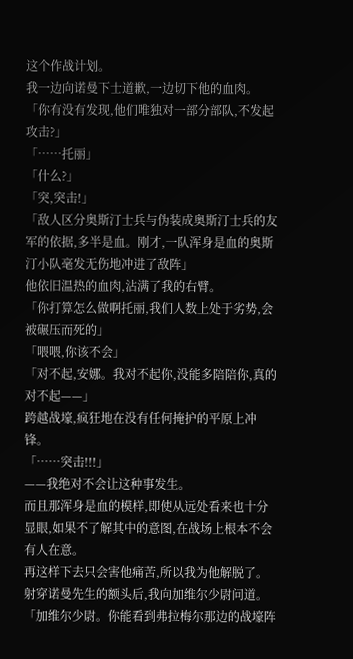这个作战计划。
我一边向诺曼下士道歉,一边切下他的血肉。
「你有没有发现,他们唯独对一部分部队,不发起攻击?」
「……托丽」
「什么?」
「突,突击!」
「敌人区分奥斯汀士兵与伪装成奥斯汀士兵的友军的依据,多半是血。刚才,一队浑身是血的奥斯汀小队毫发无伤地冲进了敌阵」
他依旧温热的血肉,沾满了我的右臂。
「你打算怎么做啊托丽,我们人数上处于劣势,会被碾压而死的」
「喂喂,你该不会」
「对不起,安娜。我对不起你,没能多陪陪你,真的对不起——」
跨越战壕,疯狂地在没有任何掩护的平原上冲锋。
「……突击!!!」
——我绝对不会让这种事发生。
而且那浑身是血的模样,即使从远处看来也十分显眼,如果不了解其中的意图,在战场上根本不会有人在意。
再这样下去只会害他痛苦,所以我为他解脱了。
射穿诺曼先生的额头后,我向加维尔少尉问道。
「加维尔少尉。你能看到弗拉梅尔那边的战壕阵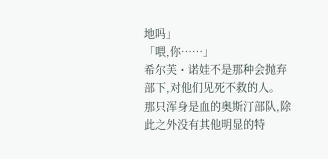地吗」
「喂,你……」
希尔芙・诺娃不是那种会抛弃部下,对他们见死不救的人。
那只浑身是血的奥斯汀部队,除此之外没有其他明显的特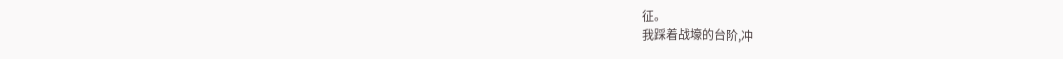征。
我踩着战壕的台阶,冲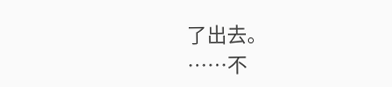了出去。
……不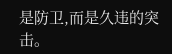是防卫,而是久违的突击。